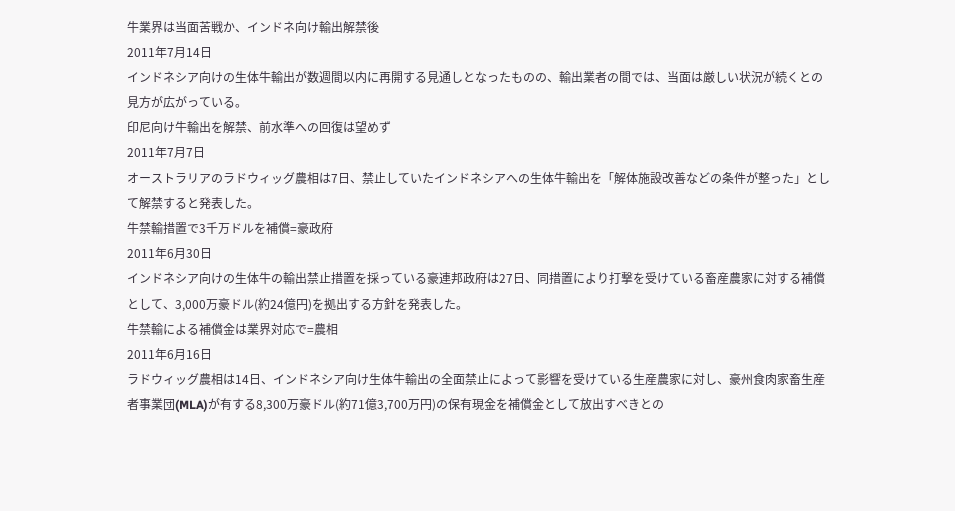牛業界は当面苦戦か、インドネ向け輸出解禁後
2011年7月14日
インドネシア向けの生体牛輸出が数週間以内に再開する見通しとなったものの、輸出業者の間では、当面は厳しい状況が続くとの見方が広がっている。
印尼向け牛輸出を解禁、前水準への回復は望めず
2011年7月7日
オーストラリアのラドウィッグ農相は7日、禁止していたインドネシアへの生体牛輸出を「解体施設改善などの条件が整った」として解禁すると発表した。
牛禁輸措置で3千万ドルを補償=豪政府
2011年6月30日
インドネシア向けの生体牛の輸出禁止措置を採っている豪連邦政府は27日、同措置により打撃を受けている畜産農家に対する補償として、3,000万豪ドル(約24億円)を拠出する方針を発表した。
牛禁輸による補償金は業界対応で=農相
2011年6月16日
ラドウィッグ農相は14日、インドネシア向け生体牛輸出の全面禁止によって影響を受けている生産農家に対し、豪州食肉家畜生産者事業団(MLA)が有する8,300万豪ドル(約71億3,700万円)の保有現金を補償金として放出すべきとの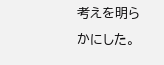考えを明らかにした。